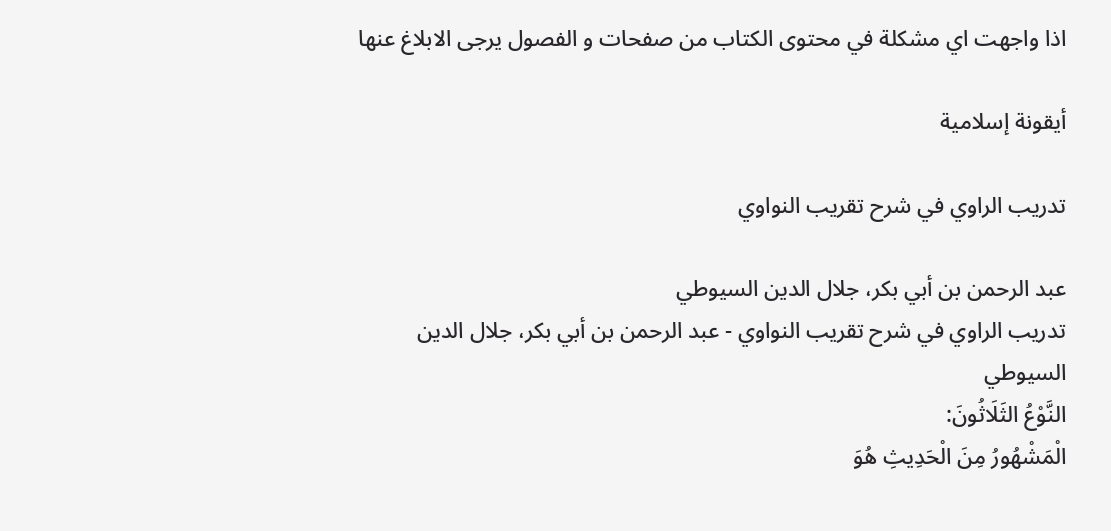اذا واجهت اي مشكلة في محتوى الكتاب من صفحات و الفصول يرجى الابلاغ عنها

أيقونة إسلامية

تدريب الراوي في شرح تقريب النواوي

عبد الرحمن بن أبي بكر، جلال الدين السيوطي
تدريب الراوي في شرح تقريب النواوي - عبد الرحمن بن أبي بكر، جلال الدين السيوطي
النَّوْعُ الثَلَاثُونَ:
الْمَشْهُورُ مِنَ الْحَدِيثِ هُوَ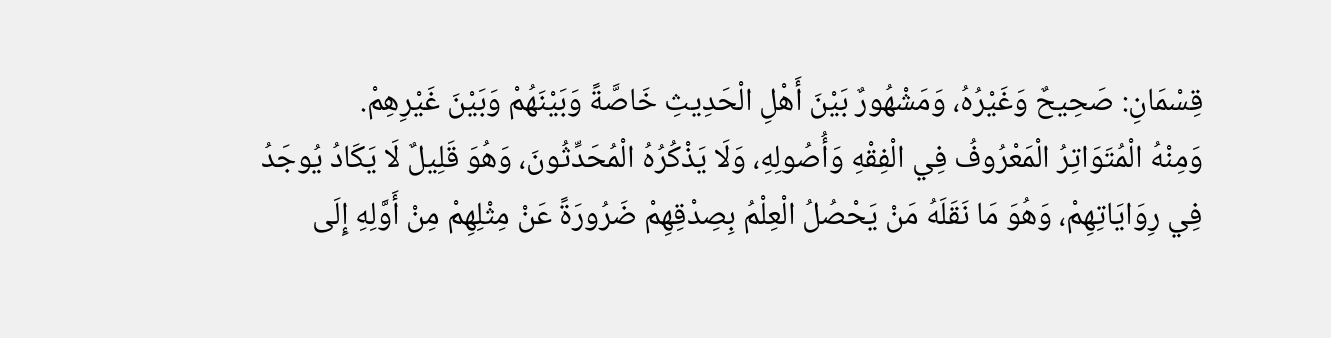قِسْمَانِ: صَحِيحٌ وَغَيْرُهُ، وَمَشْهُورٌ بَيْنَ أَهْلِ الْحَدِيثِ خَاصَّةً وَبَيْنَهُمْ وَبَيْنَ غَيْرِهِمْ.
وَمِنْهُ الْمُتَوَاتِرُ الْمَعْرُوفُ فِي الْفِقْهِ وَأُصُولِهِ، وَلَا يَذْكُرُهُ الْمُحَدِّثُونَ، وَهُوَ قَلِيلٌ لَا يَكَادُ يُوجَدُ فِي رِوَايَاتِهِمْ، وَهُوَ مَا نَقَلَهُ مَنْ يَحْصُلُ الْعِلْمُ بِصِدْقِهِمْ ضَرُورَةً عَنْ مِثْلِهِمْ مِنْ أَوَّلِهِ إِلَى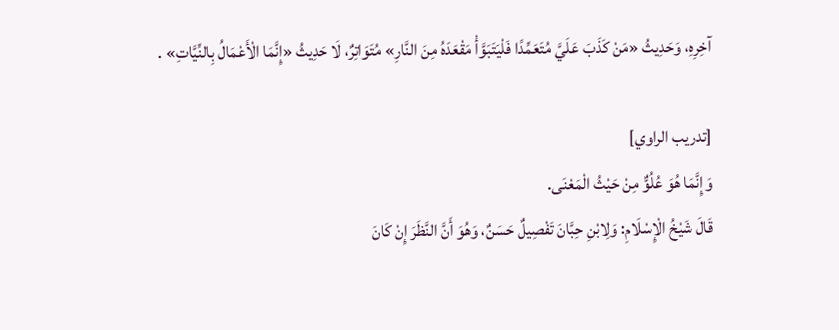آخِرِهِ، وَحَدِيثُ «مَنْ كَذَبَ عَلَيَّ مُتَعَمِّدًا فَلْيَتَبَوَّأْ مَقْعَدَهُ مِنَ النَّارِ» مُتَوَاتِرٌ، لَا حَدِيثُ «إِنَّمَا الْأَعْمَالُ بِالنِّيَّاتِ» .

[تدريب الراوي]
وَإِنَّمَا هُوَ عُلُوٌّ مِنْ حَيْثُ الْمَعْنَى.
قَالَ شَيْخُ الْإِسْلَامِ: وَلِابْنِ حِبَّانَ تَفْصِيلٌ حَسَنٌ، وَهُوَ أَنَّ النَّظَرَ إِنْ كَانَ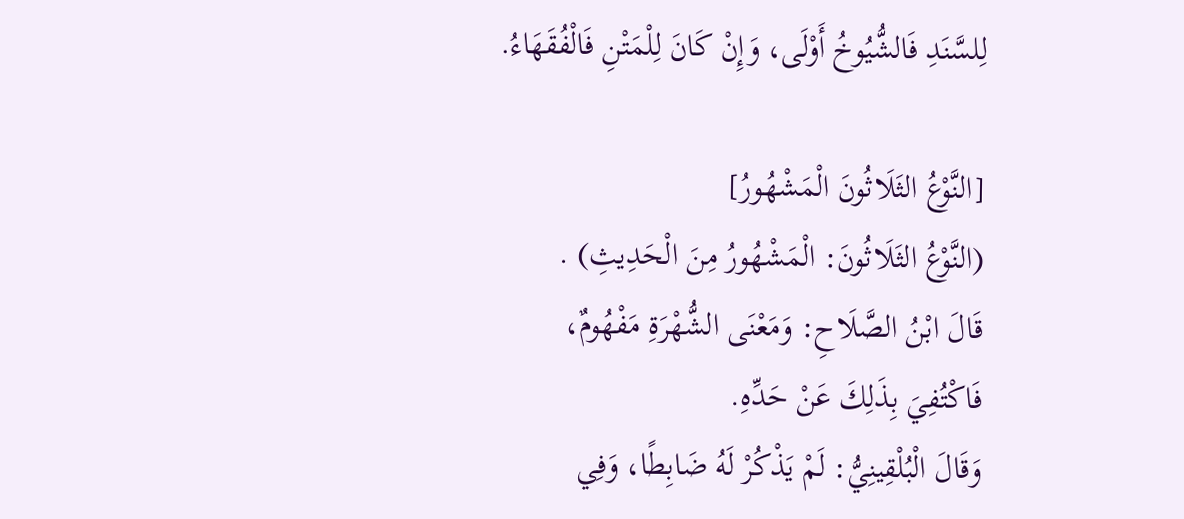لِلسَّنَدِ فَالشُّيُوخُ أَوْلَى، وَإِنْ كَانَ لِلْمَتْنِ فَالْفُقَهَاءُ.

[النَّوْعُ الثَلَاثُونَ الْمَشْهُورُ]
(النَّوْعُ الثَلَاثُونَ: الْمَشْهُورُ مِنَ الْحَدِيثِ) .
قَالَ ابْنُ الصَّلَاحِ: وَمَعْنَى الشُّهْرَةِ مَفْهُومٌ، فَاكْتُفِيَ بِذَلِكَ عَنْ حَدِّهِ.
وَقَالَ الْبُلْقِينِيُّ: لَمْ يَذْكُرْ لَهُ ضَابِطًا، وَفِي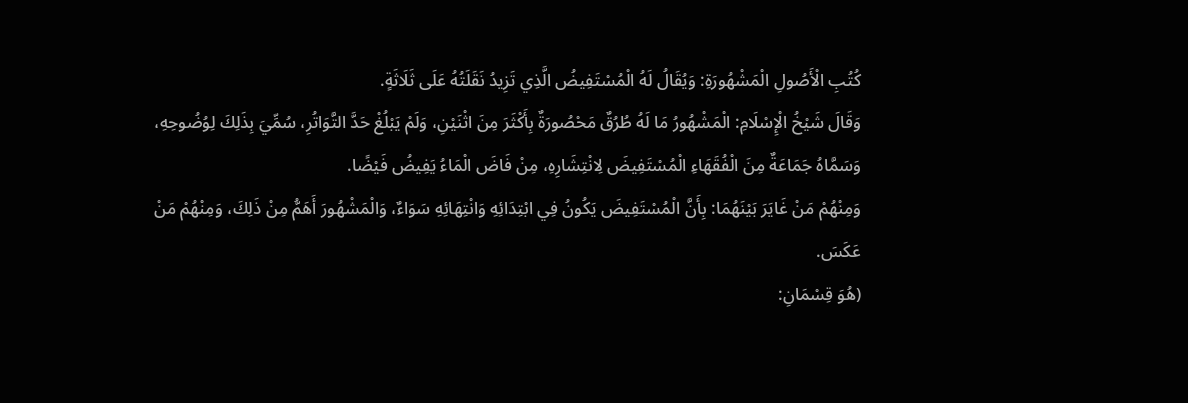كُتُبِ الْأَصُولِ الْمَشْهُورَةِ: وَيُقَالُ لَهُ الْمُسْتَفِيضُ الَّذِي تَزِيدُ نَقَلَتُهُ عَلَى ثَلَاثَةٍ.
وَقَالَ شَيْخُ الْإِسْلَامِ: الْمَشْهُورُ مَا لَهُ طُرُقٌ مَحْصُورَةٌ بِأَكْثَرَ مِنَ اثْنَيْنِ، وَلَمْ يَبْلُغْ حَدَّ التَّوَاتُرِ، سُمِّيَ بِذَلِكَ لِوُضُوحِهِ، وَسَمَّاهُ جَمَاعَةٌ مِنَ الْفُقَهَاءِ الْمُسْتَفِيضَ لِانْتِشَارِهِ، مِنْ فَاضَ الْمَاءُ يَفِيضُ فَيْضًا.
وَمِنْهُمْ مَنْ غَايَرَ بَيْنَهُمَا: بِأَنَّ الْمُسْتَفِيضَ يَكُونُ فِي ابْتِدَائِهِ وَانْتِهَائِهِ سَوَاءٌ، وَالْمَشْهُورَ أَهَمُّ مِنْ ذَلِكَ، وَمِنْهُمْ مَنْ عَكَسَ.
(هُوَ قِسْمَانِ: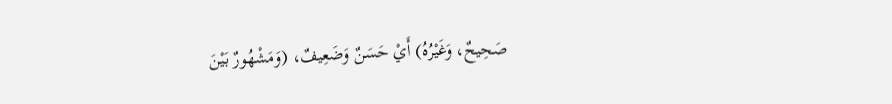صَحِيحٌ، وَغَيْرُهُ) أَيْ حَسَنٌ وَضَعِيفٌ، (وَمَشْهُورٌ بَيْنَ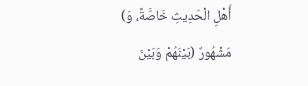أَهْلِ الْحَدِيثِ خَاصَّةً، وَ) مَشْهُورٌ (بَيْنَهُمْ وَبَيْنَ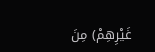غَيْرِهِمْ) مِنَ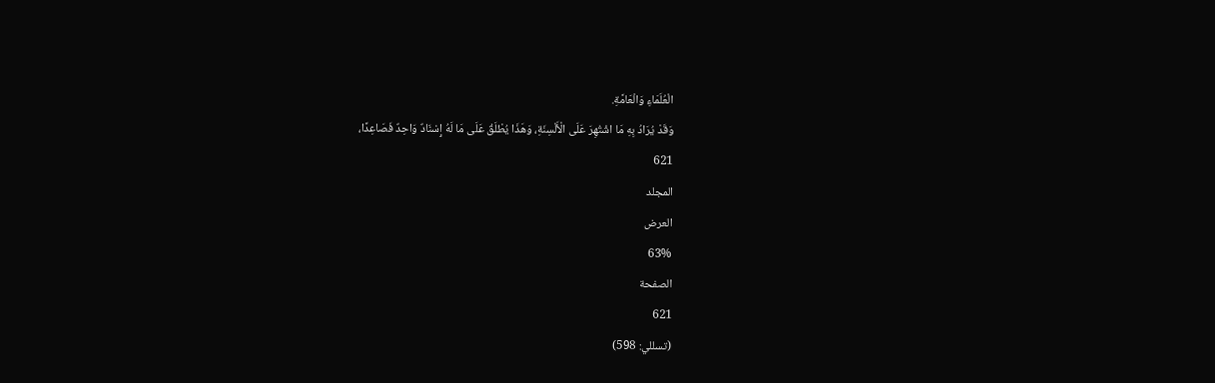الْعُلَمَاءِ وَالْعَامَّةِ.
وَقَدْ يُرَادُ بِهِ مَا اشْتُهِرَ عَلَى الْأَلْسِنَةِ، وَهَذَا يُطْلَقُ عَلَى مَا لَهُ إِسْنَادٌ وَاحِدٌ فَصَاعِدًا،
621
المجلد
العرض
63%
الصفحة
621
(تسللي: 598)